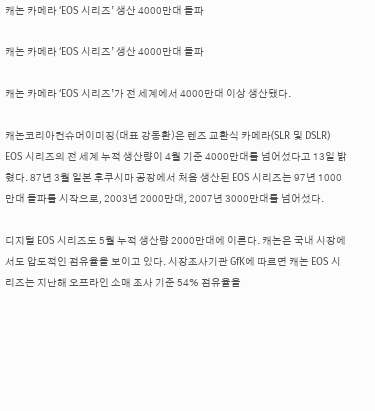캐논 카메라 ‘EOS 시리즈’ 생산 4000만대 돌파

캐논 카메라 ‘EOS 시리즈’ 생산 4000만대 돌파

캐논 카메라 ‘EOS 시리즈’가 전 세계에서 4000만대 이상 생산됐다.

캐논코리아컨슈머이미징(대표 강동환)은 렌즈 교환식 카메라(SLR 및 DSLR) EOS 시리즈의 전 세계 누적 생산량이 4월 기준 4000만대를 넘어섰다고 13일 밝혔다. 87년 3월 일본 후쿠시마 공장에서 처음 생산된 EOS 시리즈는 97년 1000만대 돌파를 시작으로, 2003년 2000만대, 2007년 3000만대를 넘어섰다.

디지털 EOS 시리즈도 5월 누적 생산량 2000만대에 이른다. 캐논은 국내 시장에서도 압도적인 점유율을 보이고 있다. 시장조사기관 GfK에 따르면 캐논 EOS 시리즈는 지난해 오프라인 소매 조사 기준 54% 점유율을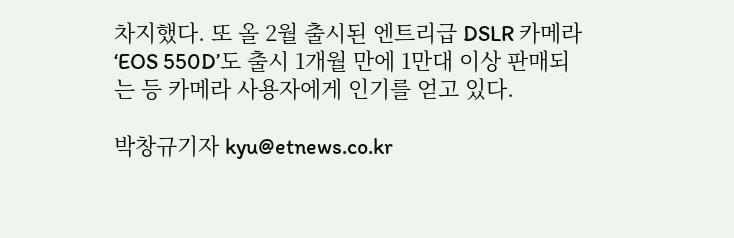차지했다. 또 올 2월 출시된 엔트리급 DSLR 카메라 ‘EOS 550D’도 출시 1개월 만에 1만대 이상 판매되는 등 카메라 사용자에게 인기를 얻고 있다.

박창규기자 kyu@etnews.co.kr